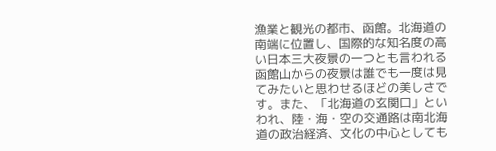漁業と観光の都市、函館。北海道の南端に位置し、国際的な知名度の高い日本三大夜景の一つとも言われる函館山からの夜景は誰でも一度は見てみたいと思わせるほどの美しさです。また、「北海道の玄関口」といわれ、陸・海・空の交通路は南北海道の政治経済、文化の中心としても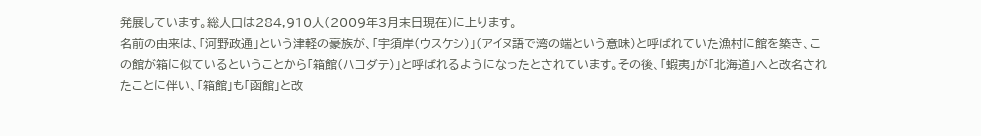発展しています。総人口は284,910人(2009年3月末日現在)に上ります。
名前の由来は、「河野政通」という津軽の豪族が、「宇須岸(ウスケシ)」(アイヌ語で湾の端という意味)と呼ばれていた漁村に館を築き、この館が箱に似ているということから「箱館(ハコダテ)」と呼ばれるようになったとされています。その後、「蝦夷」が「北海道」へと改名されたことに伴い、「箱館」も「函館」と改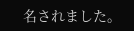名されました。